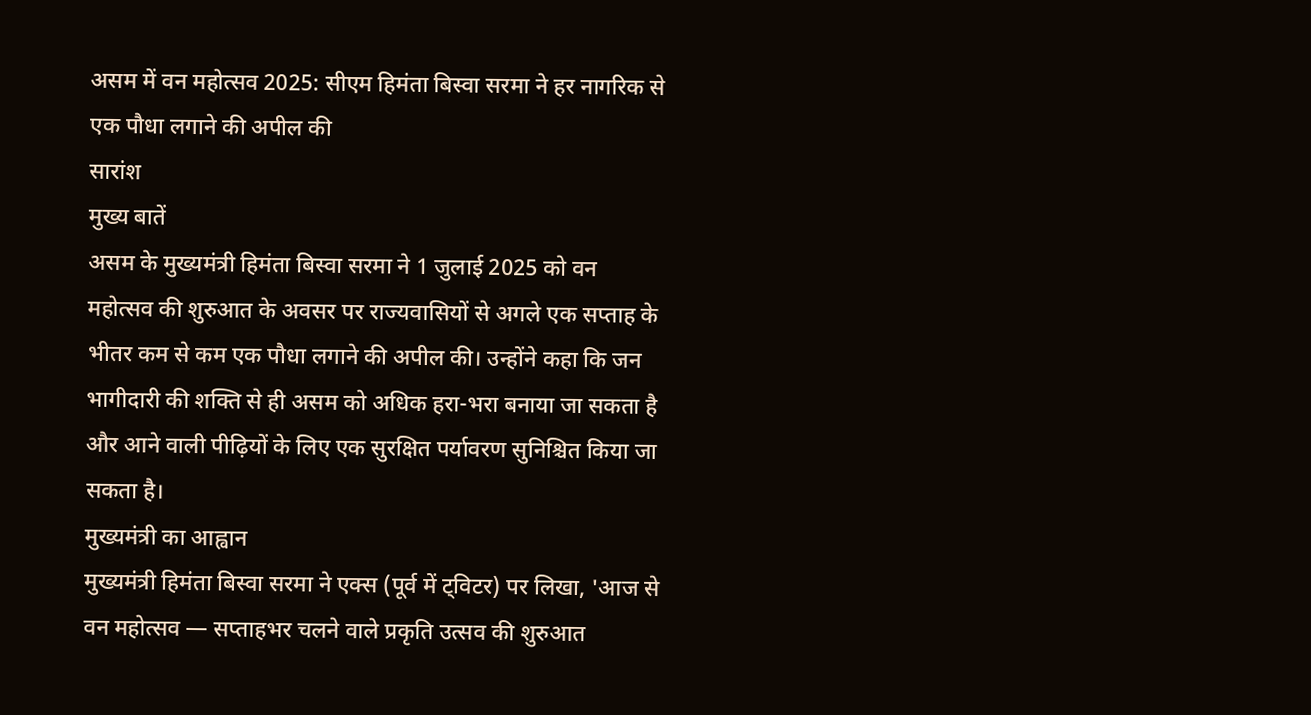असम में वन महोत्सव 2025: सीएम हिमंता बिस्वा सरमा ने हर नागरिक से एक पौधा लगाने की अपील की
सारांश
मुख्य बातें
असम के मुख्यमंत्री हिमंता बिस्वा सरमा ने 1 जुलाई 2025 को वन महोत्सव की शुरुआत के अवसर पर राज्यवासियों से अगले एक सप्ताह के भीतर कम से कम एक पौधा लगाने की अपील की। उन्होंने कहा कि जन भागीदारी की शक्ति से ही असम को अधिक हरा-भरा बनाया जा सकता है और आने वाली पीढ़ियों के लिए एक सुरक्षित पर्यावरण सुनिश्चित किया जा सकता है।
मुख्यमंत्री का आह्वान
मुख्यमंत्री हिमंता बिस्वा सरमा ने एक्स (पूर्व में ट्विटर) पर लिखा, 'आज से वन महोत्सव — सप्ताहभर चलने वाले प्रकृति उत्सव की शुरुआत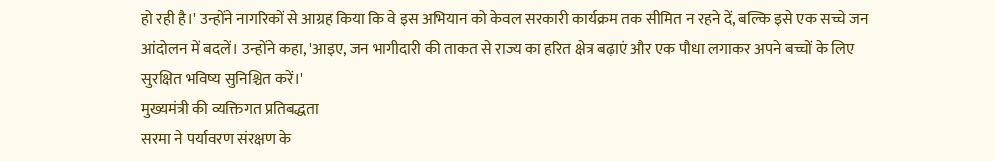हो रही है।' उन्होंने नागरिकों से आग्रह किया कि वे इस अभियान को केवल सरकारी कार्यक्रम तक सीमित न रहने दें, बल्कि इसे एक सच्चे जन आंदोलन में बदलें। उन्होंने कहा, 'आइए, जन भागीदारी की ताकत से राज्य का हरित क्षेत्र बढ़ाएं और एक पौधा लगाकर अपने बच्चों के लिए सुरक्षित भविष्य सुनिश्चित करें।'
मुख्यमंत्री की व्यक्तिगत प्रतिबद्धता
सरमा ने पर्यावरण संरक्षण के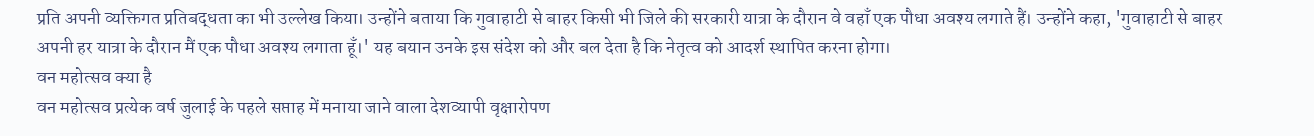प्रति अपनी व्यक्तिगत प्रतिबद्धता का भी उल्लेख किया। उन्होंने बताया कि गुवाहाटी से बाहर किसी भी जिले की सरकारी यात्रा के दौरान वे वहाँ एक पौधा अवश्य लगाते हैं। उन्होंने कहा, 'गुवाहाटी से बाहर अपनी हर यात्रा के दौरान मैं एक पौधा अवश्य लगाता हूँ।' यह बयान उनके इस संदेश को और बल देता है कि नेतृत्व को आदर्श स्थापित करना होगा।
वन महोत्सव क्या है
वन महोत्सव प्रत्येक वर्ष जुलाई के पहले सप्ताह में मनाया जाने वाला देशव्यापी वृक्षारोपण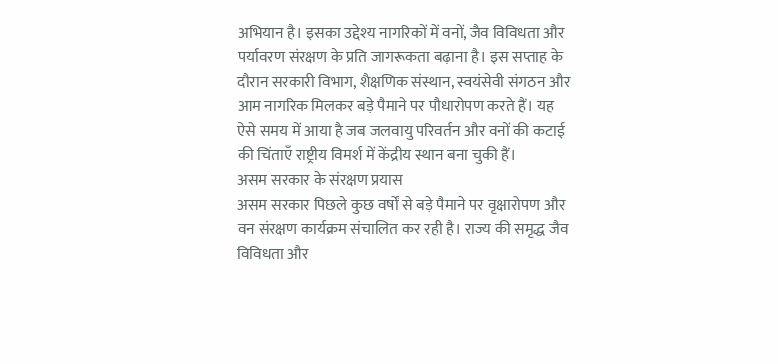अभियान है। इसका उद्देश्य नागरिकों में वनों, जैव विविधता और पर्यावरण संरक्षण के प्रति जागरूकता बढ़ाना है। इस सप्ताह के दौरान सरकारी विभाग, शैक्षणिक संस्थान, स्वयंसेवी संगठन और आम नागरिक मिलकर बड़े पैमाने पर पौधारोपण करते हैं। यह ऐसे समय में आया है जब जलवायु परिवर्तन और वनों की कटाई की चिंताएँ राष्ट्रीय विमर्श में केंद्रीय स्थान बना चुकी हैं।
असम सरकार के संरक्षण प्रयास
असम सरकार पिछले कुछ वर्षों से बड़े पैमाने पर वृक्षारोपण और वन संरक्षण कार्यक्रम संचालित कर रही है। राज्य की समृद्ध जैव विविधता और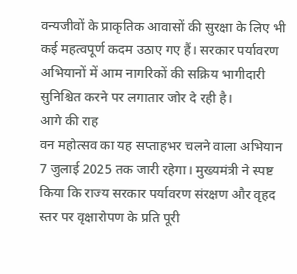वन्यजीवों के प्राकृतिक आवासों की सुरक्षा के लिए भी कई महत्वपूर्ण कदम उठाए गए हैं। सरकार पर्यावरण अभियानों में आम नागरिकों की सक्रिय भागीदारी सुनिश्चित करने पर लगातार जोर दे रही है।
आगे की राह
वन महोत्सव का यह सप्ताहभर चलने वाला अभियान 7 जुलाई 2025 तक जारी रहेगा। मुख्यमंत्री ने स्पष्ट किया कि राज्य सरकार पर्यावरण संरक्षण और वृहद स्तर पर वृक्षारोपण के प्रति पूरी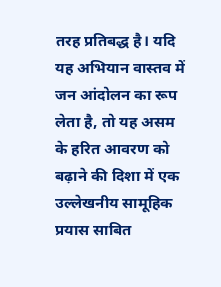तरह प्रतिबद्ध है। यदि यह अभियान वास्तव में जन आंदोलन का रूप लेता है, तो यह असम के हरित आवरण को बढ़ाने की दिशा में एक उल्लेखनीय सामूहिक प्रयास साबित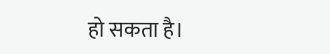हो सकता है।